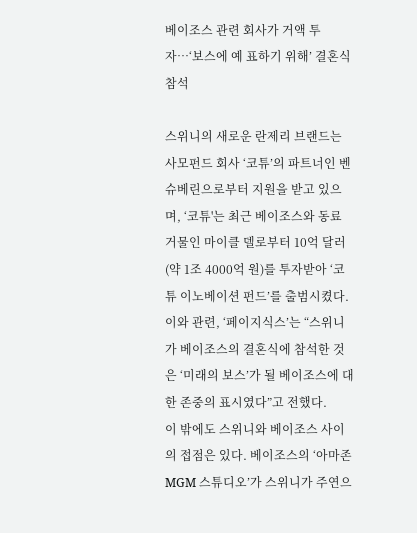베이조스 관련 회사가 거액 투자…‘보스에 예 표하기 위해’ 결혼식 참석

스위니의 새로운 란제리 브랜드는 사모펀드 회사 ‘코튜’의 파트너인 벤 슈베린으로부터 지원을 받고 있으며, ‘코튜'는 최근 베이조스와 동료 거물인 마이클 델로부터 10억 달러(약 1조 4000억 원)를 투자받아 ‘코튜 이노베이션 펀드’를 출범시켰다. 이와 관련, ‘페이지식스’는 “스위니가 베이조스의 결혼식에 참석한 것은 ‘미래의 보스’가 될 베이조스에 대한 존중의 표시였다”고 전했다.
이 밖에도 스위니와 베이조스 사이의 접점은 있다. 베이조스의 ‘아마존 MGM 스튜디오’가 스위니가 주연으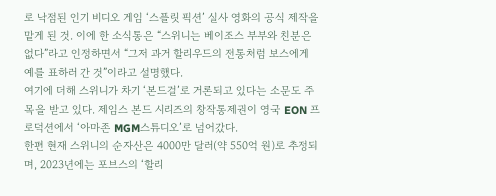로 낙점된 인기 비디오 게임 ‘스플릿 픽션’ 실사 영화의 공식 제작을 맡게 된 것. 이에 한 소식통은 “스위니는 베이조스 부부와 친분은 없다”라고 인정하면서 “그저 과거 할리우드의 전통처럼 보스에게 예를 표하러 간 것”이라고 설명했다.
여기에 더해 스위니가 차기 ‘본드걸’로 거론되고 있다는 소문도 주목을 받고 있다. 제임스 본드 시리즈의 창작통제권이 영국 EON 프로덕션에서 ‘아마존 MGM스튜디오’로 넘어갔다.
한편 현재 스위니의 순자산은 4000만 달러(약 550억 원)로 추정되며, 2023년에는 포브스의 ‘할리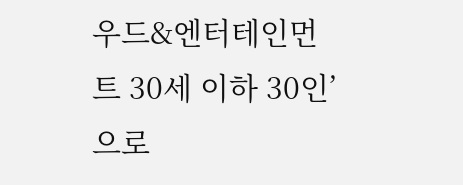우드&엔터테인먼트 30세 이하 30인’으로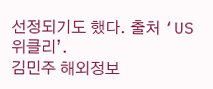선정되기도 했다. 출처 ‘US위클리’.
김민주 해외정보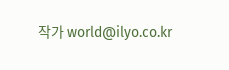작가 world@ilyo.co.kr